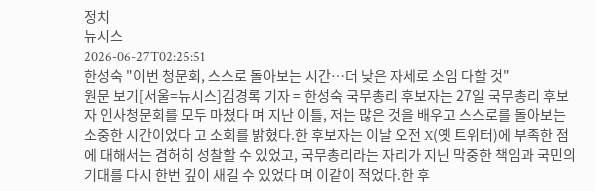정치
뉴시스
2026-06-27T02:25:51
한성숙 "이번 청문회, 스스로 돌아보는 시간…더 낮은 자세로 소임 다할 것"
원문 보기[서울=뉴시스]김경록 기자 = 한성숙 국무총리 후보자는 27일 국무총리 후보자 인사청문회를 모두 마쳤다 며 지난 이틀, 저는 많은 것을 배우고 스스로를 돌아보는 소중한 시간이었다 고 소회를 밝혔다.한 후보자는 이날 오전 X(옛 트위터)에 부족한 점에 대해서는 겸허히 성찰할 수 있었고, 국무총리라는 자리가 지닌 막중한 책임과 국민의 기대를 다시 한번 깊이 새길 수 있었다 며 이같이 적었다.한 후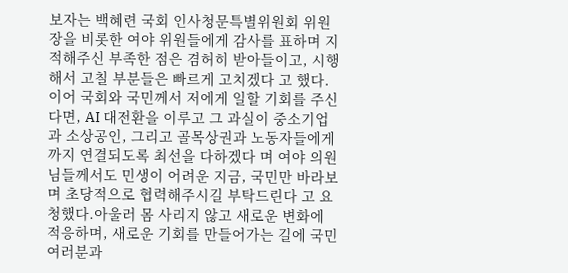보자는 백혜련 국회 인사청문특별위원회 위원장을 비롯한 여야 위원들에게 감사를 표하며 지적해주신 부족한 점은 겸허히 받아들이고, 시행해서 고칠 부분들은 빠르게 고치겠다 고 했다.이어 국회와 국민께서 저에게 일할 기회를 주신다면, AI 대전환을 이루고 그 과실이 중소기업과 소상공인, 그리고 골목상권과 노동자들에게까지 연결되도록 최선을 다하겠다 며 여야 의원님들께서도 민생이 어려운 지금, 국민만 바라보며 초당적으로 협력해주시길 부탁드린다 고 요청했다.아울러 몸 사리지 않고 새로운 변화에 적응하며, 새로운 기회를 만들어가는 길에 국민 여러분과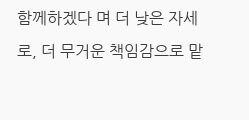함께하겠다 며 더 낮은 자세로, 더 무거운 책임감으로 맡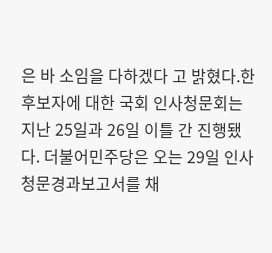은 바 소임을 다하겠다 고 밝혔다.한 후보자에 대한 국회 인사청문회는 지난 25일과 26일 이틀 간 진행됐다. 더불어민주당은 오는 29일 인사청문경과보고서를 채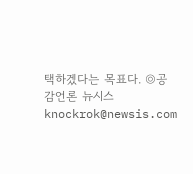택하겠다는 목표다. ◎공감언론 뉴시스 knockrok@newsis.com